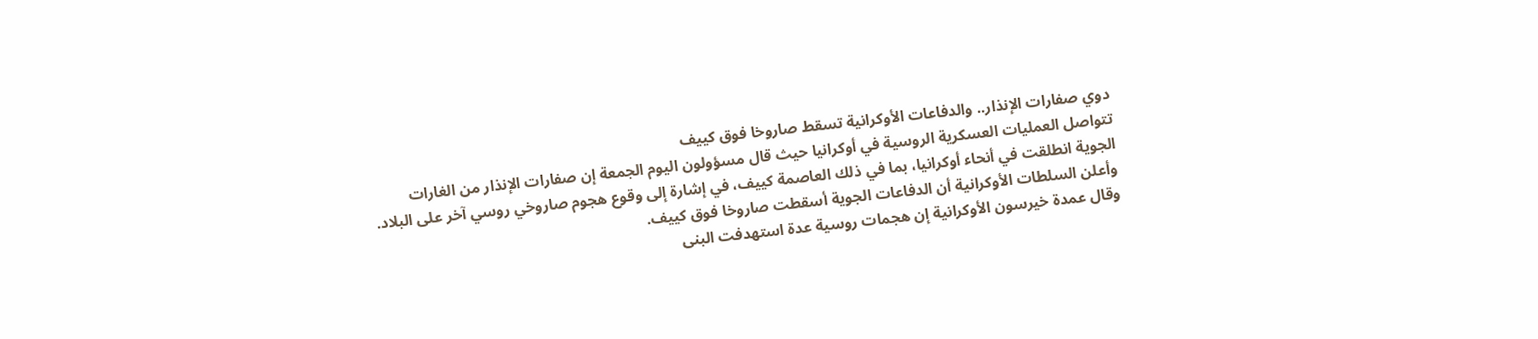دوي صفارات الإنذار.. والدفاعات الأوكرانية تسقط صاروخا فوق كييف
تتواصل العمليات العسكرية الروسية في أوكرانيا حيث قال مسؤولون اليوم الجمعة إن صفارات الإنذار من الغارات الجوية انطلقت في أنحاء أوكرانيا، بما في ذلك العاصمة كييف، في إشارة إلى وقوع هجوم صاروخي روسي آخر على البلاد. وأعلن السلطات الأوكرانية أن الدفاعات الجوية أسقطت صاروخا فوق كييف.
وقال عمدة خيرسون الأوكرانية إن هجمات روسية عدة استهدفت البنى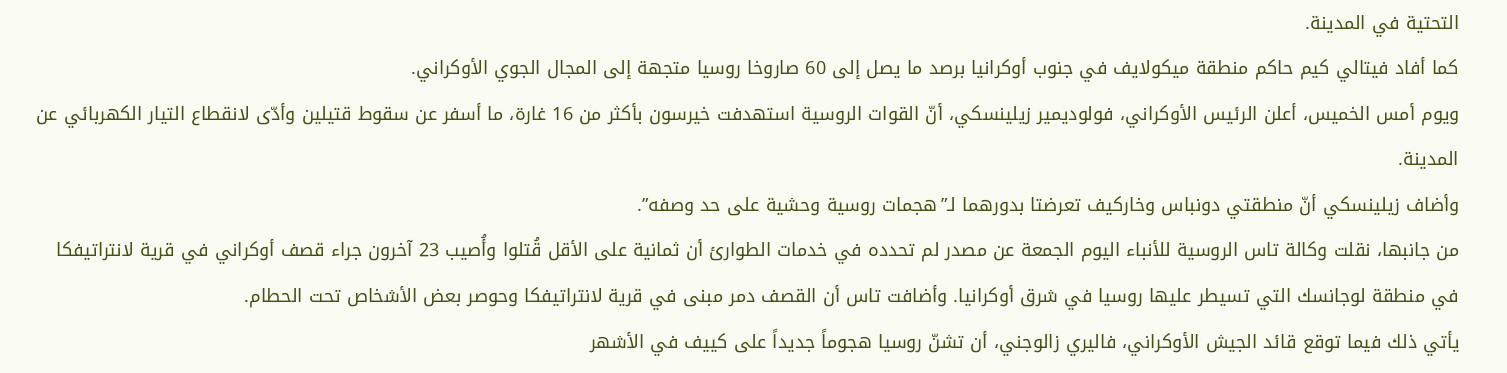التحتية في المدينة.
كما أفاد فيتالي كيم حاكم منطقة ميكولايف في جنوب أوكرانيا برصد ما يصل إلى 60 صاروخا روسيا متجهة إلى المجال الجوي الأوكراني.
ويوم أمس الخميس، أعلن الرئيس الأوكراني، فولوديمير زيلينسكي، أنّ القوات الروسية استهدفت خيرسون بأكثر من 16 غارة، ما أسفر عن سقوط قتيلين وأدّى لانقطاع التيار الكهربائي عن المدينة.
وأضاف زيلينسكي أنّ منطقتي دونباس وخاركيف تعرضتا بدورهما لـ”هجمات روسية وحشية على حد وصفه”.
من جانبها، نقلت وكالة تاس الروسية للأنباء اليوم الجمعة عن مصدر لم تحدده في خدمات الطوارئ أن ثمانية على الأقل قُتلوا وأُصيب 23 آخرون جراء قصف أوكراني في قرية لانتراتيفكا في منطقة لوجانسك التي تسيطر عليها روسيا في شرق أوكرانيا. وأضافت تاس أن القصف دمر مبنى في قرية لانتراتيفكا وحوصر بعض الأشخاص تحت الحطام.
يأتي ذلك فيما توقع قائد الجيش الأوكراني، فاليري زالوجني، أن تشنّ روسيا هجوماً جديداً على كييف في الأشهر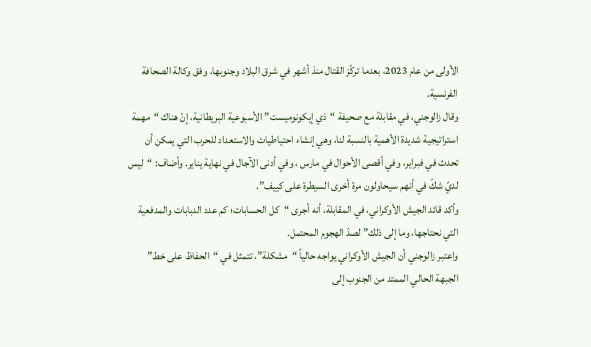الأولى من عام 2023، بعدما تركّز القتال منذ أشهر في شرق البلاد وجنوبها، وفق وكالة الصحافة الفرنسية.
وقال زالوجني، في مقابلة مع صحيفة “ذي إيكونوميست” الأسبوعية البريطانية، إنّ هناك “مهمة استراتيجية شديدة الأهمية بالنسبة لنا، وهي إنشاء احتياطيات والاستعداد للحرب التي يمكن أن تحدث في فبراير، وفي أقصى الأحوال في مارس ، وفي أدنى الآجال في نهاية يناير. وأضاف: “ليس لديّ شكّ في أنهم سيحاولون مرة أخرى السيطرة على كييف”.
وأكد قائد الجيش الأوكراني، في المقابلة، أنه أجرى “كل الحسابات؛ كم عدد الدبابات والمدفعية التي نحتاجها، وما إلى ذلك” لصدّ الهجوم المحتمل.
واعتبر زالوجني أن الجيش الأوكراني يواجه حالياً “مشكلة”، تتمثل في “الحفاظ على خط” الجبهة الحالي الممتد من الجنوب إلى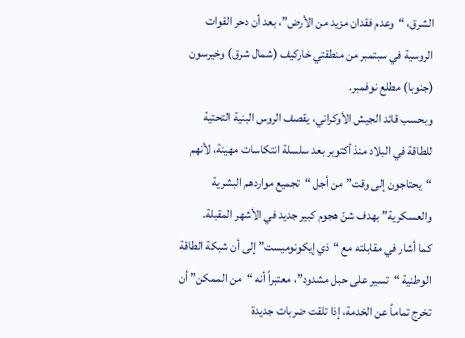الشرق، “وعدم فقدان مزيد من الأرض”، بعد أن دحر القوات الروسية في سبتمبر من منطقتي خاركيف (شمال شرق) وخيرسون (جنوبا) مطلع نوفمبر.
وبحسب قائد الجيش الأوكراني، يقصف الروس البنية التحتية للطاقة في البلاد منذ أكتوبر بعد سلسلة انتكاسات مهينة، لأنهم “يحتاجون إلى وقت” من أجل “تجميع مواردهم البشرية والعسكرية” بهدف شنّ هجوم كبير جديد في الأشهر المقبلة.
كما أشار في مقابلته مع “ذي إيكونوميست” إلى أن شبكة الطاقة الوطنية “تسير على حبل مشدود”، معتبراً أنه “من الممكن” أن تخرج تماماً عن الخدمة، إذا تلقت ضربات جديدة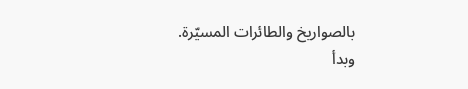بالصواريخ والطائرات المسيّرة.
وبدأ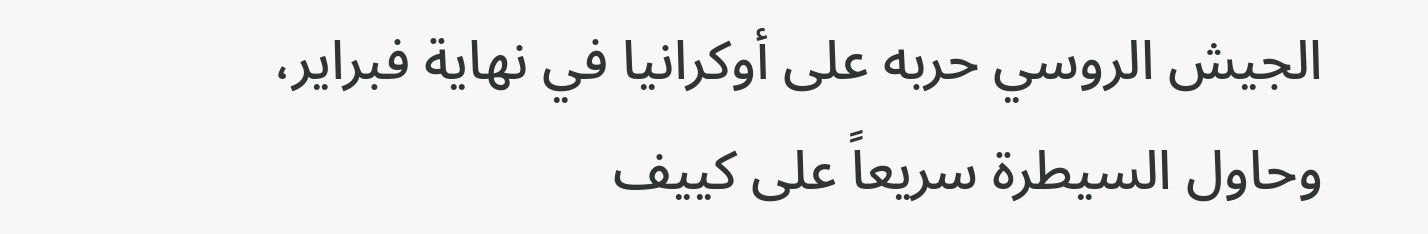الجيش الروسي حربه على أوكرانيا في نهاية فبراير، وحاول السيطرة سريعاً على كييف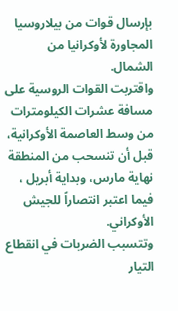بإرسال قوات من بيلاروسيا المجاورة لأوكرانيا من الشمال.
واقتربت القوات الروسية على مسافة عشرات الكيلومترات من وسط العاصمة الأوكرانية، قبل أن تنسحب من المنطقة نهاية مارس، وبداية أبريل ، فيما اعتبر انتصاراً للجيش الأوكراني.
وتتسبب الضربات في انقطاع التيار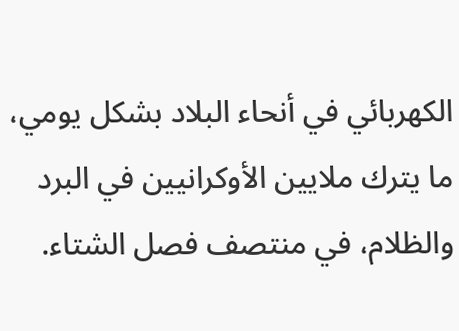الكهربائي في أنحاء البلاد بشكل يومي، ما يترك ملايين الأوكرانيين في البرد والظلام، في منتصف فصل الشتاء.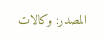المصدر: وكالات